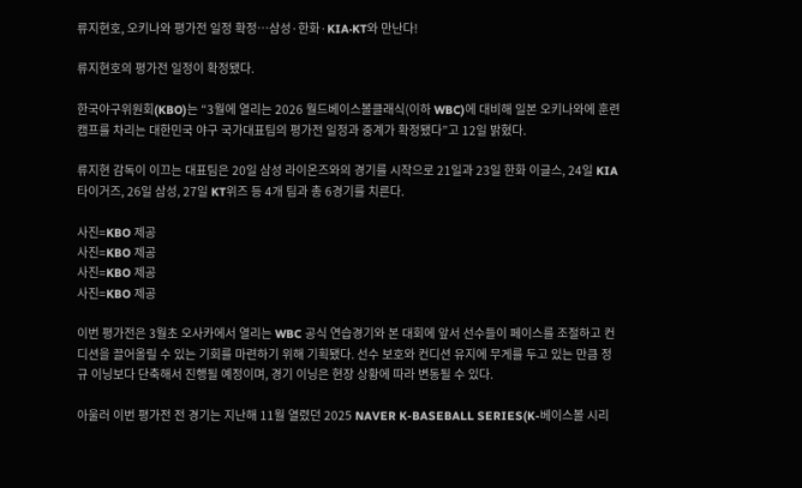류지현호, 오키나와 평가전 일정 확정…삼성·한화·KIA·KT와 만난다!

류지현호의 평가전 일정이 확정됐다.

한국야구위원회(KBO)는 “3월에 열리는 2026 월드베이스볼클래식(이하 WBC)에 대비해 일본 오키나와에 훈련 캠프를 차리는 대한민국 야구 국가대표팀의 평가전 일정과 중계가 확정됐다”고 12일 밝혔다.

류지현 감독이 이끄는 대표팀은 20일 삼성 라이온즈와의 경기를 시작으로 21일과 23일 한화 이글스, 24일 KIA 타이거즈, 26일 삼성, 27일 KT위즈 등 4개 팀과 총 6경기를 치른다.

사진=KBO 제공
사진=KBO 제공
사진=KBO 제공
사진=KBO 제공

이번 평가전은 3월초 오사카에서 열리는 WBC 공식 연습경기와 본 대회에 앞서 선수들이 페이스를 조절하고 컨디션을 끌어올릴 수 있는 기회를 마련하기 위해 기획됐다. 선수 보호와 컨디션 유지에 무게를 두고 있는 만큼 정규 이닝보다 단축해서 진행될 예정이며, 경기 이닝은 현장 상황에 따라 변동될 수 있다.

아울러 이번 평가전 전 경기는 지난해 11월 열렸던 2025 NAVER K-BASEBALL SERIES(K-베이스볼 시리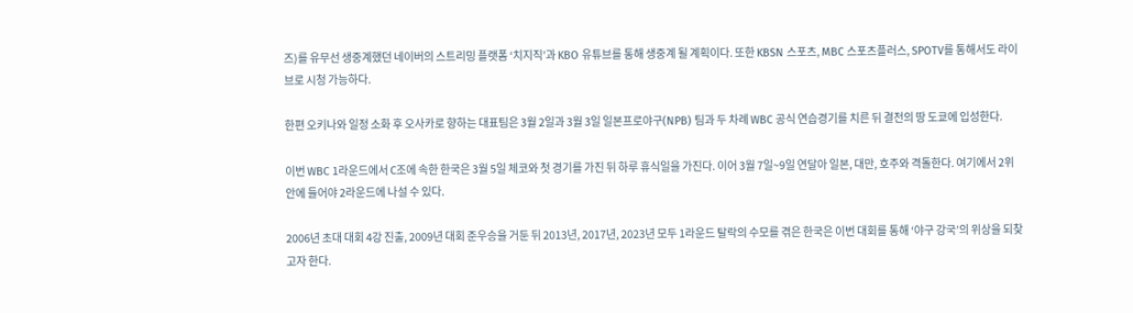즈)를 유무선 생중계했던 네이버의 스트리밍 플랫폼 ‘치지직’과 KBO 유튜브를 통해 생중계 될 계획이다. 또한 KBSN 스포츠, MBC 스포츠플러스, SPOTV를 통해서도 라이브로 시청 가능하다.

한편 오키나와 일정 소화 후 오사카로 향하는 대표팀은 3월 2일과 3월 3일 일본프로야구(NPB) 팀과 두 차례 WBC 공식 연습경기를 치른 뒤 결전의 땅 도쿄에 입성한다.

이번 WBC 1라운드에서 C조에 속한 한국은 3월 5일 체코와 첫 경기를 가진 뒤 하루 휴식일을 가진다. 이어 3월 7일~9일 연달아 일본, 대만, 호주와 격돌한다. 여기에서 2위 안에 들어야 2라운드에 나설 수 있다.

2006년 초대 대회 4강 진출, 2009년 대회 준우승을 거둔 뒤 2013년, 2017년, 2023년 모두 1라운드 탈락의 수모를 겪은 한국은 이번 대회를 통해 ‘야구 강국’의 위상을 되찾고자 한다.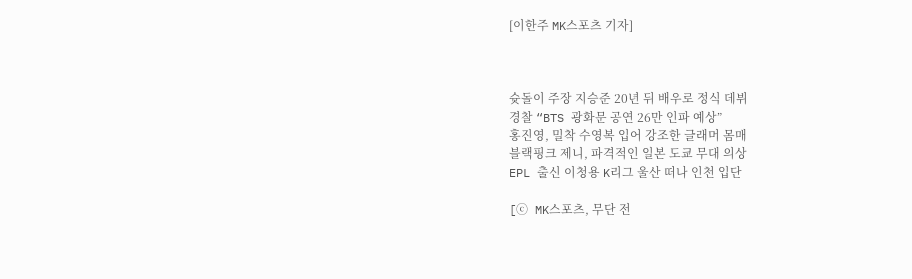[이한주 MK스포츠 기자]



슛돌이 주장 지승준 20년 뒤 배우로 정식 데뷔
경찰 “BTS 광화문 공연 26만 인파 예상”
홍진영, 밀착 수영복 입어 강조한 글래머 몸매
블랙핑크 제니, 파격적인 일본 도쿄 무대 의상
EPL 출신 이청용 K리그 울산 떠나 인천 입단

[ⓒ MK스포츠, 무단 전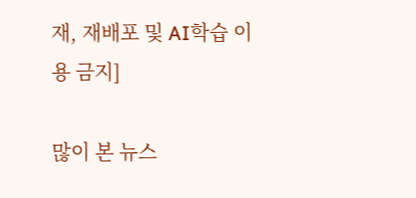재, 재배포 및 AI학습 이용 금지]

많이 본 뉴스